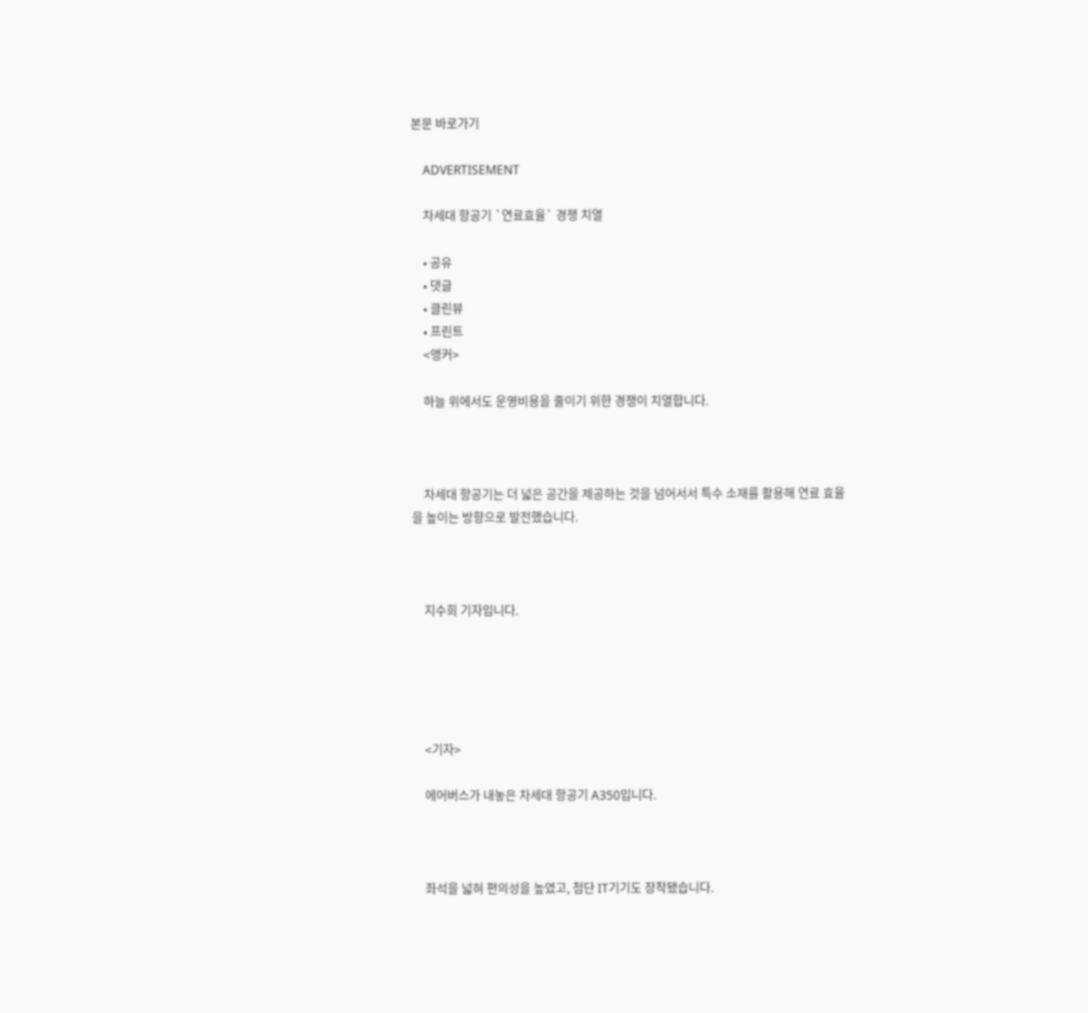본문 바로가기

    ADVERTISEMENT

    차세대 항공기 `연료효율` 경쟁 치열

    • 공유
    • 댓글
    • 클린뷰
    • 프린트
    <앵커>

    하늘 위에서도 운영비용을 줄이기 위한 경쟁이 치열합니다.



    차세대 항공기는 더 넓은 공간을 제공하는 것을 넘어서서 특수 소재를 활용해 연료 효율을 높이는 방향으로 발전했습니다.



    지수희 기자입니다.





    <기자>

    에어버스가 내놓은 차세대 항공기 A350입니다.



    좌석을 넓혀 편의성을 높였고, 첨단 IT기기도 장착됐습니다.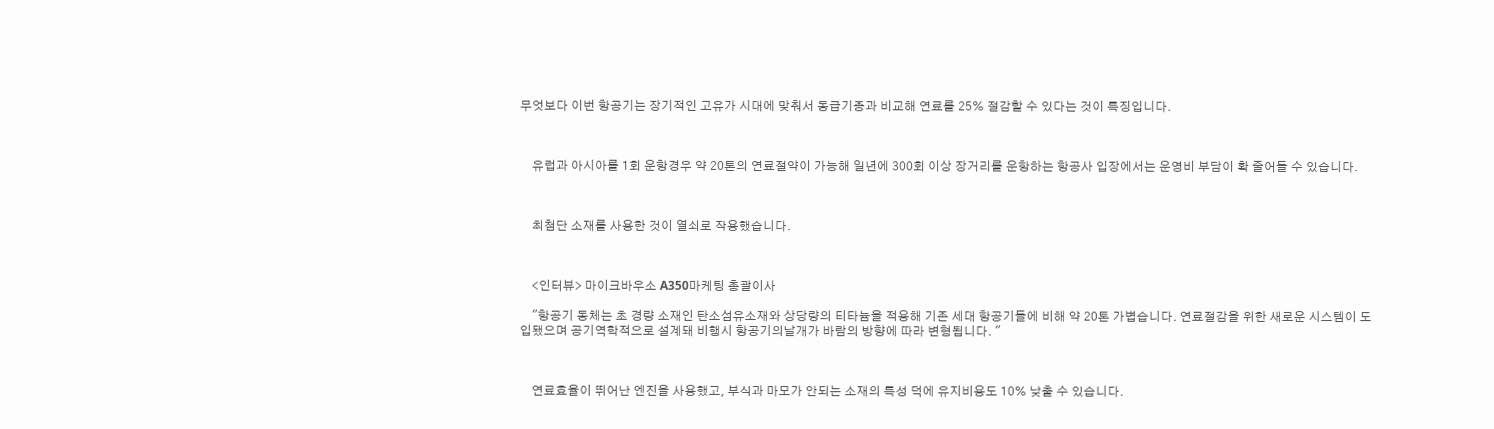무엇보다 이번 항공기는 장기적인 고유가 시대에 맞춰서 동급기종과 비교해 연료를 25% 절감할 수 있다는 것이 특징입니다.



    유럽과 아시아를 1회 운항경우 약 20톤의 연료절약이 가능해 일년에 300회 이상 장거리를 운항하는 항공사 입장에서는 운영비 부담이 확 줄어들 수 있습니다.



    최첨단 소재를 사용한 것이 열쇠로 작용했습니다.



    <인터뷰> 마이크바우소 A350마케팅 총괄이사

    "항공기 동체는 초 경량 소재인 탄소섬유소재와 상당량의 티타늄을 적용해 기존 세대 항공기들에 비해 약 20톤 가볍습니다. 연료절감을 위한 새로운 시스템이 도입됐으며 공기역학적으로 설계돼 비행시 항공기의날개가 바람의 방향에 따라 변형됩니다. "



    연료효율이 뛰어난 엔진을 사용했고, 부식과 마모가 안되는 소재의 특성 덕에 유지비용도 10% 낮출 수 있습니다.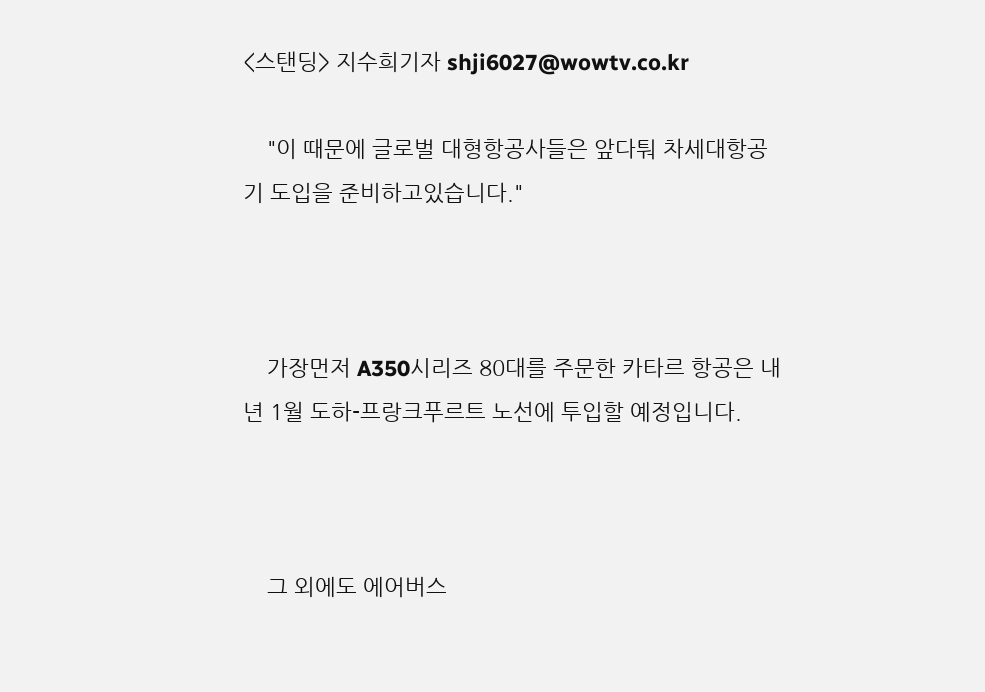<스탠딩> 지수희기자 shji6027@wowtv.co.kr

    "이 때문에 글로벌 대형항공사들은 앞다퉈 차세대항공기 도입을 준비하고있습니다."



    가장먼저 A350시리즈 80대를 주문한 카타르 항공은 내년 1월 도하-프랑크푸르트 노선에 투입할 예정입니다.



    그 외에도 에어버스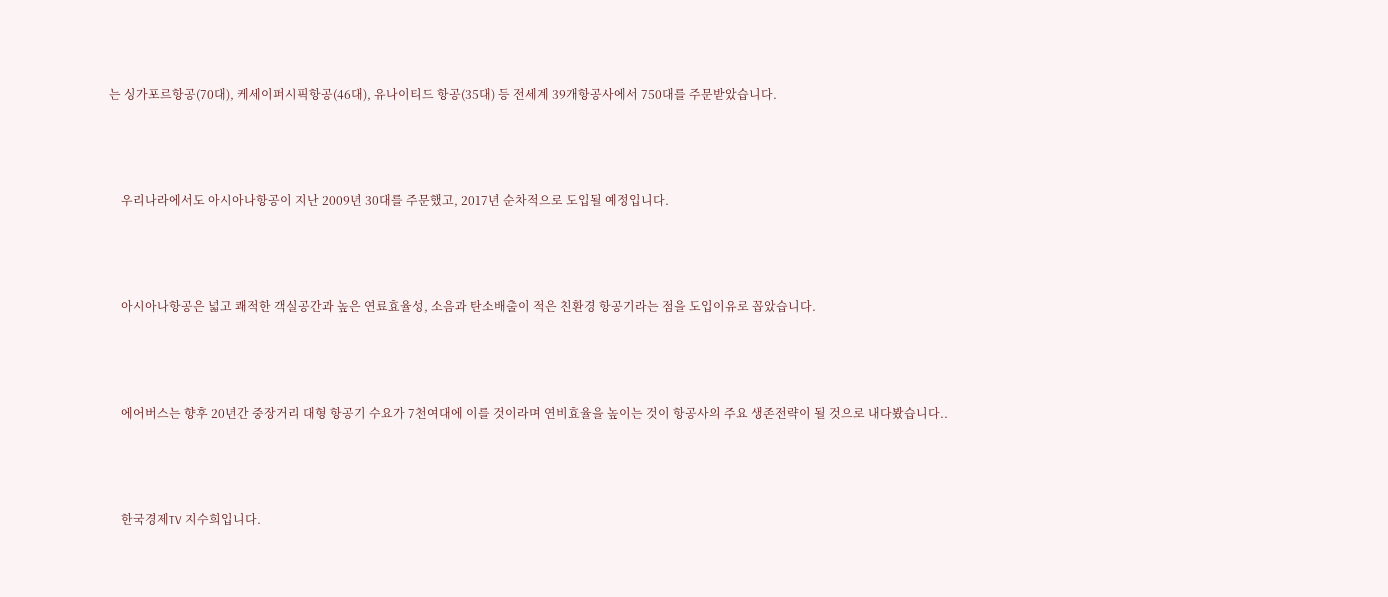는 싱가포르항공(70대), 케세이퍼시픽항공(46대), 유나이티드 항공(35대) 등 전세계 39개항공사에서 750대를 주문받았습니다.



    우리나라에서도 아시아나항공이 지난 2009년 30대를 주문했고, 2017년 순차적으로 도입될 예정입니다.



    아시아나항공은 넓고 쾌적한 객실공간과 높은 연료효율성, 소음과 탄소배출이 적은 친환경 항공기라는 점을 도입이유로 꼽았습니다.



    에어버스는 향후 20년간 중장거리 대형 항공기 수요가 7천여대에 이를 것이라며 연비효율을 높이는 것이 항공사의 주요 생존전략이 될 것으로 내다봤습니다..



    한국경제TV 지수희입니다.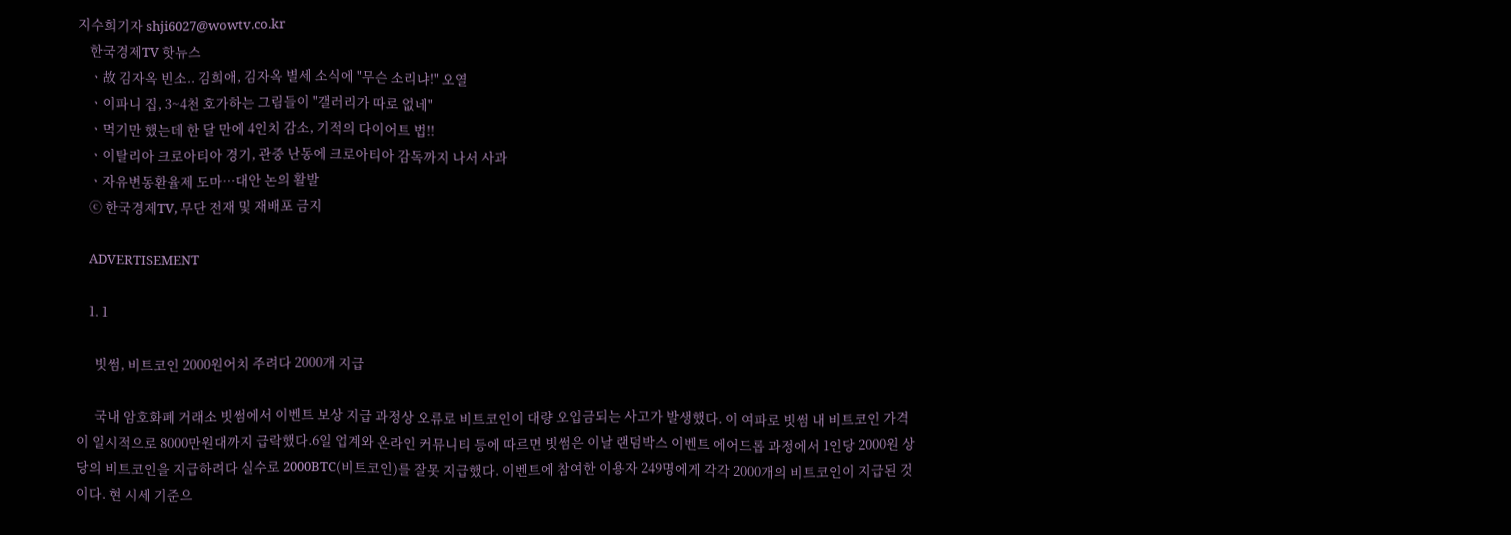지수희기자 shji6027@wowtv.co.kr
    한국경제TV 핫뉴스
    ㆍ故 김자옥 빈소.. 김희애, 김자옥 별세 소식에 "무슨 소리냐!" 오열
    ㆍ이파니 집, 3~4천 호가하는 그림들이 "갤러리가 따로 없네"
    ㆍ먹기만 했는데 한 달 만에 4인치 감소, 기적의 다이어트 법!!
    ㆍ이탈리아 크로아티아 경기, 관중 난동에 크로아티아 감독까지 나서 사과
    ㆍ자유변동환율제 도마…대안 논의 활발
    ⓒ 한국경제TV, 무단 전재 및 재배포 금지

    ADVERTISEMENT

    1. 1

      빗썸, 비트코인 2000원어치 주려다 2000개 지급

      국내 암호화폐 거래소 빗썸에서 이벤트 보상 지급 과정상 오류로 비트코인이 대량 오입금되는 사고가 발생했다. 이 여파로 빗썸 내 비트코인 가격이 일시적으로 8000만원대까지 급락했다.6일 업계와 온라인 커뮤니티 등에 따르면 빗썸은 이날 랜덤박스 이벤트 에어드롭 과정에서 1인당 2000원 상당의 비트코인을 지급하려다 실수로 2000BTC(비트코인)를 잘못 지급했다. 이벤트에 참여한 이용자 249명에게 각각 2000개의 비트코인이 지급된 것이다. 현 시세 기준으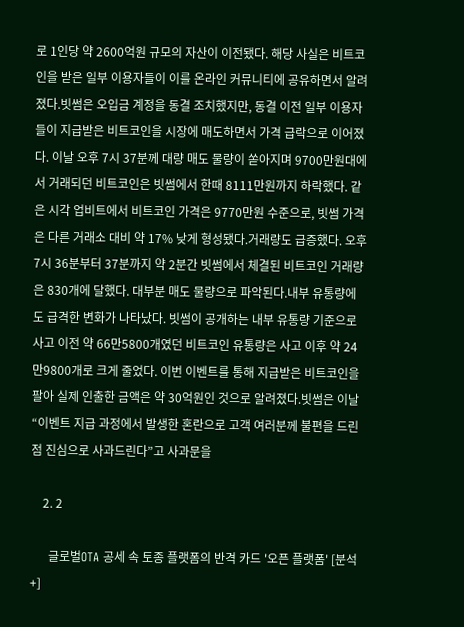로 1인당 약 2600억원 규모의 자산이 이전됐다. 해당 사실은 비트코인을 받은 일부 이용자들이 이를 온라인 커뮤니티에 공유하면서 알려졌다.빗썸은 오입금 계정을 동결 조치했지만, 동결 이전 일부 이용자들이 지급받은 비트코인을 시장에 매도하면서 가격 급락으로 이어졌다. 이날 오후 7시 37분께 대량 매도 물량이 쏟아지며 9700만원대에서 거래되던 비트코인은 빗썸에서 한때 8111만원까지 하락했다. 같은 시각 업비트에서 비트코인 가격은 9770만원 수준으로, 빗썸 가격은 다른 거래소 대비 약 17% 낮게 형성됐다.거래량도 급증했다. 오후 7시 36분부터 37분까지 약 2분간 빗썸에서 체결된 비트코인 거래량은 830개에 달했다. 대부분 매도 물량으로 파악된다.내부 유통량에도 급격한 변화가 나타났다. 빗썸이 공개하는 내부 유통량 기준으로 사고 이전 약 66만5800개였던 비트코인 유통량은 사고 이후 약 24만9800개로 크게 줄었다. 이번 이벤트를 통해 지급받은 비트코인을 팔아 실제 인출한 금액은 약 30억원인 것으로 알려졌다.빗썸은 이날 “이벤트 지급 과정에서 발생한 혼란으로 고객 여러분께 불편을 드린 점 진심으로 사과드린다”고 사과문을

    2. 2

      글로벌OTA 공세 속 토종 플랫폼의 반격 카드 '오픈 플랫폼' [분석+]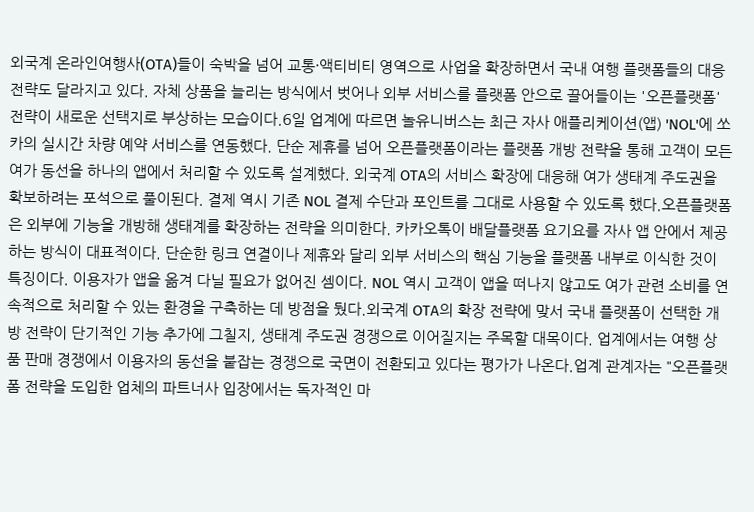외국계 온라인여행사(OTA)들이 숙박을 넘어 교통·액티비티 영역으로 사업을 확장하면서 국내 여행 플랫폼들의 대응 전략도 달라지고 있다. 자체 상품을 늘리는 방식에서 벗어나 외부 서비스를 플랫폼 안으로 끌어들이는 '오픈플랫폼' 전략이 새로운 선택지로 부상하는 모습이다.6일 업계에 따르면 놀유니버스는 최근 자사 애플리케이션(앱) 'NOL'에 쏘카의 실시간 차량 예약 서비스를 연동했다. 단순 제휴를 넘어 오픈플랫폼이라는 플랫폼 개방 전략을 통해 고객이 모든 여가 동선을 하나의 앱에서 처리할 수 있도록 설계했다. 외국계 OTA의 서비스 확장에 대응해 여가 생태계 주도권을 확보하려는 포석으로 풀이된다. 결제 역시 기존 NOL 결제 수단과 포인트를 그대로 사용할 수 있도록 했다.오픈플랫폼은 외부에 기능을 개방해 생태계를 확장하는 전략을 의미한다. 카카오톡이 배달플랫폼 요기요를 자사 앱 안에서 제공하는 방식이 대표적이다. 단순한 링크 연결이나 제휴와 달리 외부 서비스의 핵심 기능을 플랫폼 내부로 이식한 것이 특징이다. 이용자가 앱을 옮겨 다닐 필요가 없어진 셈이다. NOL 역시 고객이 앱을 떠나지 않고도 여가 관련 소비를 연속적으로 처리할 수 있는 환경을 구축하는 데 방점을 뒀다.외국계 OTA의 확장 전략에 맞서 국내 플랫폼이 선택한 개방 전략이 단기적인 기능 추가에 그칠지, 생태계 주도권 경쟁으로 이어질지는 주목할 대목이다. 업계에서는 여행 상품 판매 경쟁에서 이용자의 동선을 붙잡는 경쟁으로 국면이 전환되고 있다는 평가가 나온다.업계 관계자는 "오픈플랫폼 전략을 도입한 업체의 파트너사 입장에서는 독자적인 마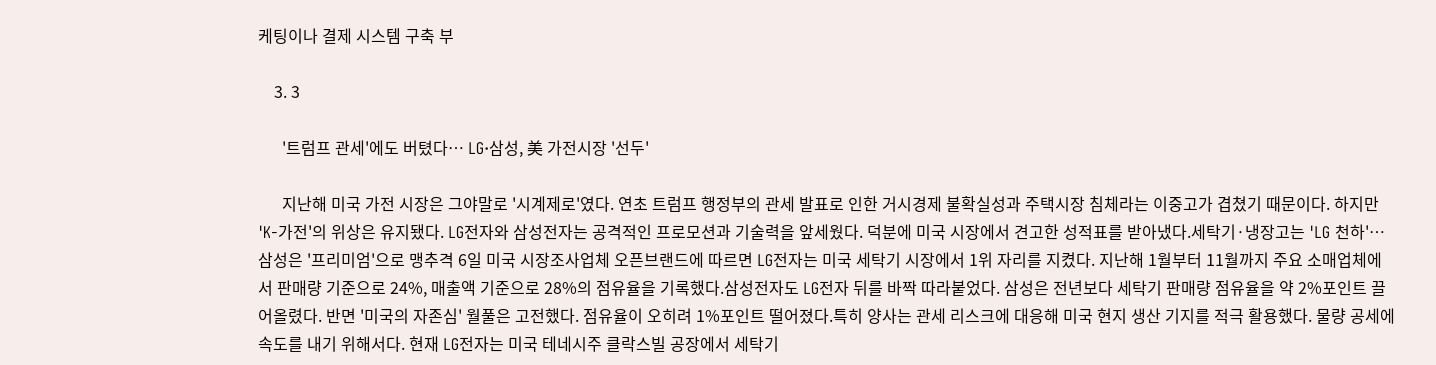케팅이나 결제 시스템 구축 부

    3. 3

      '트럼프 관세'에도 버텼다… LG·삼성, 美 가전시장 '선두'

      지난해 미국 가전 시장은 그야말로 '시계제로'였다. 연초 트럼프 행정부의 관세 발표로 인한 거시경제 불확실성과 주택시장 침체라는 이중고가 겹쳤기 때문이다. 하지만 'K-가전'의 위상은 유지됐다. LG전자와 삼성전자는 공격적인 프로모션과 기술력을 앞세웠다. 덕분에 미국 시장에서 견고한 성적표를 받아냈다.세탁기·냉장고는 'LG 천하'… 삼성은 '프리미엄'으로 맹추격 6일 미국 시장조사업체 오픈브랜드에 따르면 LG전자는 미국 세탁기 시장에서 1위 자리를 지켰다. 지난해 1월부터 11월까지 주요 소매업체에서 판매량 기준으로 24%, 매출액 기준으로 28%의 점유율을 기록했다.삼성전자도 LG전자 뒤를 바짝 따라붙었다. 삼성은 전년보다 세탁기 판매량 점유율을 약 2%포인트 끌어올렸다. 반면 '미국의 자존심' 월풀은 고전했다. 점유율이 오히려 1%포인트 떨어졌다.특히 양사는 관세 리스크에 대응해 미국 현지 생산 기지를 적극 활용했다. 물량 공세에 속도를 내기 위해서다. 현재 LG전자는 미국 테네시주 클락스빌 공장에서 세탁기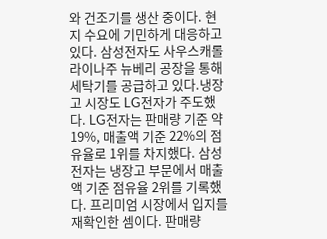와 건조기를 생산 중이다. 현지 수요에 기민하게 대응하고 있다. 삼성전자도 사우스캐롤라이나주 뉴베리 공장을 통해 세탁기를 공급하고 있다.냉장고 시장도 LG전자가 주도했다. LG전자는 판매량 기준 약 19%, 매출액 기준 22%의 점유율로 1위를 차지했다. 삼성전자는 냉장고 부문에서 매출액 기준 점유율 2위를 기록했다. 프리미엄 시장에서 입지를 재확인한 셈이다. 판매량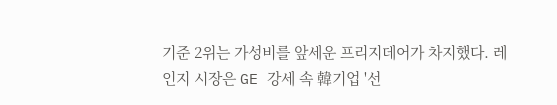기준 2위는 가성비를 앞세운 프리지데어가 차지했다. 레인지 시장은 GE 강세 속 韓기업 '선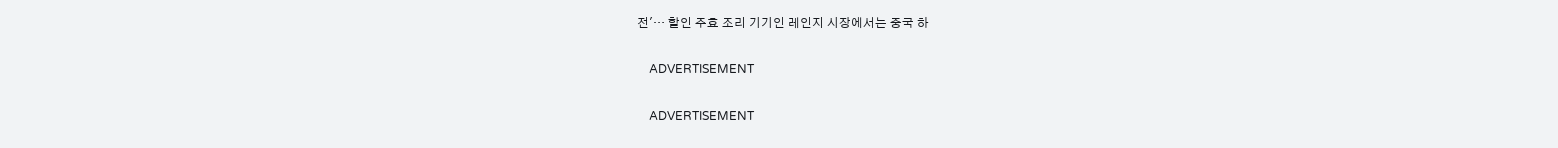전'… 할인 주효 조리 기기인 레인지 시장에서는 중국 하

    ADVERTISEMENT

    ADVERTISEMENT